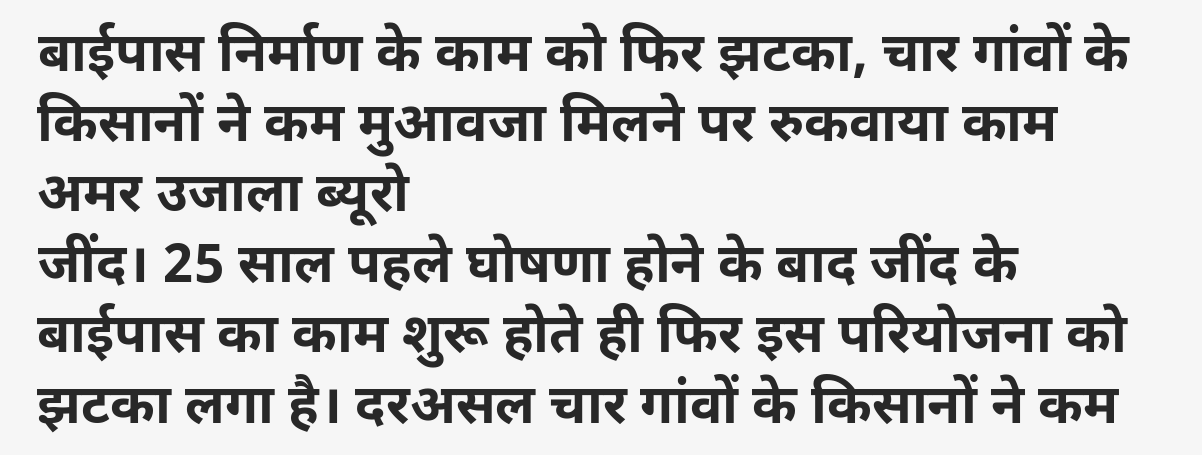बाईपास निर्माण के काम को फिर झटका, चार गांवों के किसानों ने कम मुआवजा मिलने पर रुकवाया काम
अमर उजाला ब्यूरो
जींद। 25 साल पहले घोषणा होने के बाद जींद के बाईपास का काम शुरू होते ही फिर इस परियोजना को झटका लगा है। दरअसल चार गांवों के किसानों ने कम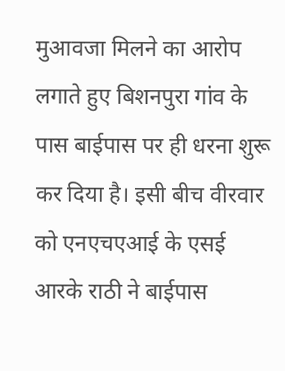मुआवजा मिलने का आरोप लगाते हुए बिशनपुरा गांव के पास बाईपास पर ही धरना शुरू कर दिया है। इसी बीच वीरवार को एनएचएआई के एसई आरके राठी ने बाईपास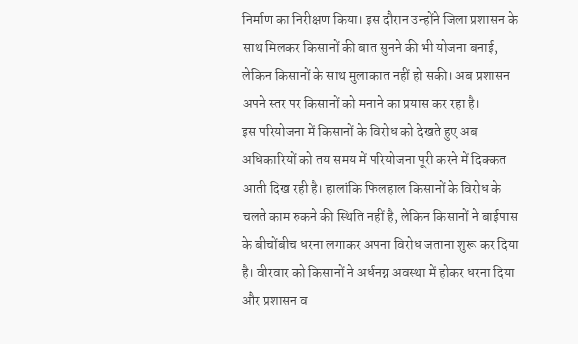निर्माण का निरीक्षण किया। इस दौरान उन्होंने जिला प्रशासन के साथ मिलकर किसानों की बात सुनने की भी योजना बनाई, लेकिन किसानों के साथ मुलाकात नहीं हो सकी। अब प्रशासन अपने स्तर पर किसानों को मनाने का प्रयास कर रहा है।
इस परियोजना में किसानों के विरोध को देखते हुए अब अधिकारियों को तय समय में परियोजना पूरी करने में दिक्कत आती दिख रही है। हालांकि फिलहाल किसानों के विरोध के चलते काम रुकने की स्थिति नहीं है, लेकिन किसानों ने बाईपास के बीचोंबीच धरना लगाकर अपना विरोध जताना शुरू कर दिया है। वीरवार को किसानों ने अर्धनग्न अवस्था में होकर धरना दिया और प्रशासन व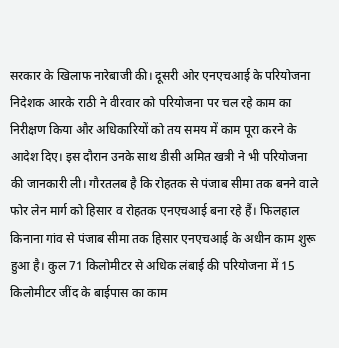सरकार के खिलाफ नारेबाजी की। दूसरी ओर एनएचआई के परियोजना निदेशक आरके राठी ने वीरवार को परियोजना पर चल रहे काम का निरीक्षण किया और अधिकारियों को तय समय में काम पूरा करने के आदेश दिए। इस दौरान उनके साथ डीसी अमित खत्री ने भी परियोजना की जानकारी ली। गौरतलब है कि रोहतक से पंजाब सीमा तक बनने वाले फोर लेन मार्ग को हिसार व रोहतक एनएचआई बना रहे हैं। फिलहाल किनाना गांव से पंजाब सीमा तक हिसार एनएचआई के अधीन काम शुरू हुआ है। कुल 71 किलोमीटर से अधिक लंबाई की परियोजना में 15 किलोमीटर जींद के बाईपास का काम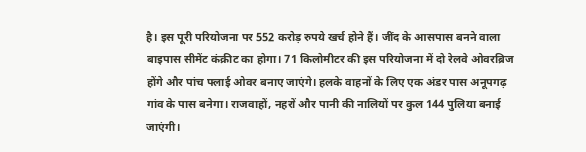है। इस पूरी परियोजना पर 552 करोड़ रुपये खर्च होने हैं। जींद के आसपास बनने वाला बाइपास सीमेंट कंक्रीट का होगा। 71 किलोमीटर की इस परियोजना में दो रेलवे ओवरब्रिज होंगे और पांच फ्लाई ओवर बनाए जाएंगे। हलके वाहनों के लिए एक अंडर पास अनूपगढ़ गांव के पास बनेगा। राजवाहों, नहरों और पानी की नालियों पर कुल 144 पुलिया बनाई जाएंगी।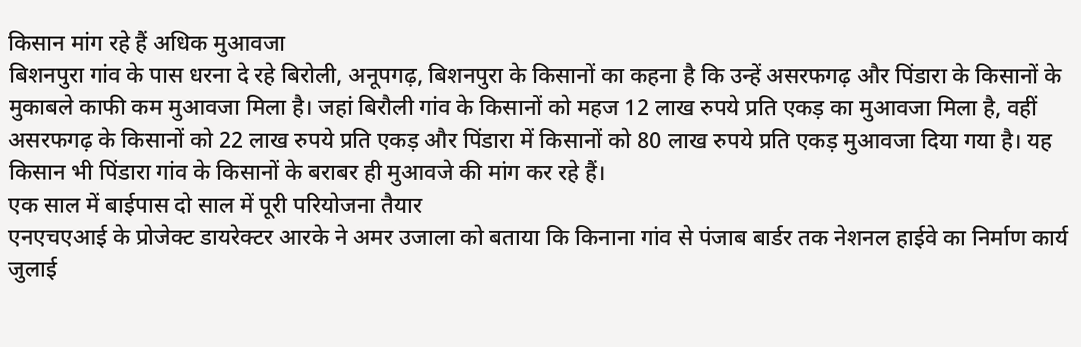किसान मांग रहे हैं अधिक मुआवजा
बिशनपुरा गांव के पास धरना दे रहे बिरोली, अनूपगढ़, बिशनपुरा के किसानों का कहना है कि उन्हें असरफगढ़ और पिंडारा के किसानों के मुकाबले काफी कम मुआवजा मिला है। जहां बिरौली गांव के किसानों को महज 12 लाख रुपये प्रति एकड़ का मुआवजा मिला है, वहीं असरफगढ़ के किसानों को 22 लाख रुपये प्रति एकड़ और पिंडारा में किसानों को 80 लाख रुपये प्रति एकड़ मुआवजा दिया गया है। यह किसान भी पिंडारा गांव के किसानों के बराबर ही मुआवजे की मांग कर रहे हैं।
एक साल में बाईपास दो साल में पूरी परियोजना तैयार
एनएचएआई के प्रोजेक्ट डायरेक्टर आरके ने अमर उजाला को बताया कि किनाना गांव से पंजाब बार्डर तक नेशनल हाईवे का निर्माण कार्य जुलाई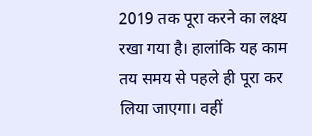2019 तक पूरा करने का लक्ष्य रखा गया है। हालांकि यह काम तय समय से पहले ही पूरा कर लिया जाएगा। वहीं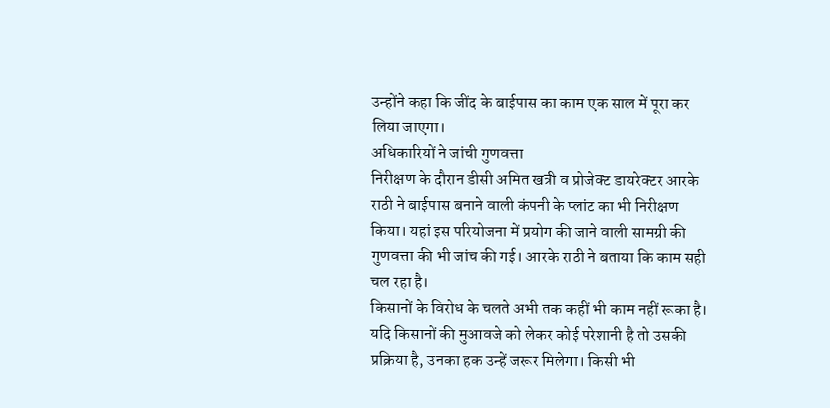उन्होंने कहा कि जींद के बाईपास का काम एक साल में पूरा कर लिया जाएगा।
अधिकारियों ने जांची गुणवत्ता
निरीक्षण के दौरान डीसी अमित खत्री व प्रोजेक्ट डायरेक्टर आरके राठी ने बाईपास बनाने वाली कंपनी के प्लांट का भी निरीक्षण किया। यहां इस परियोजना में प्रयोग की जाने वाली सामग्री की गुणवत्ता की भी जांच की गई। आरके राठी ने बताया कि काम सही चल रहा है।
किसानों के विरोध के चलते अभी तक कहीं भी काम नहीं रूका है। यदि किसानों की मुआवजे को लेकर कोई परेशानी है तो उसकी प्रक्रिया है, उनका हक उन्हें जरूर मिलेगा। किसी भी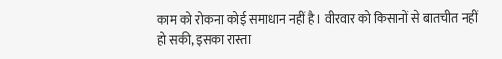काम को रोकना कोई समाधान नहीं है। वीरवार को किसानों से बातचीत नहीं हो सकी, इसका रास्ता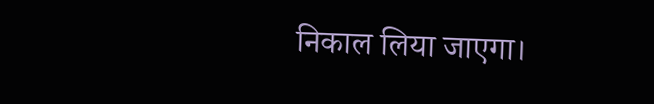निकाल लिया जाएगा।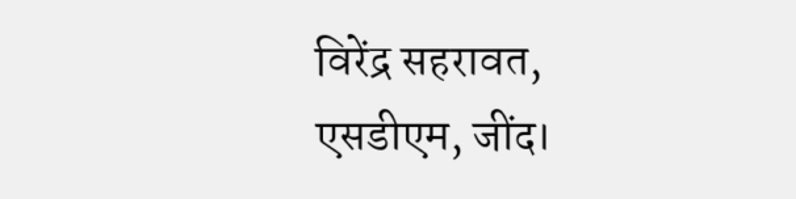विरेंद्र सहरावत, एसडीएम, जींद।